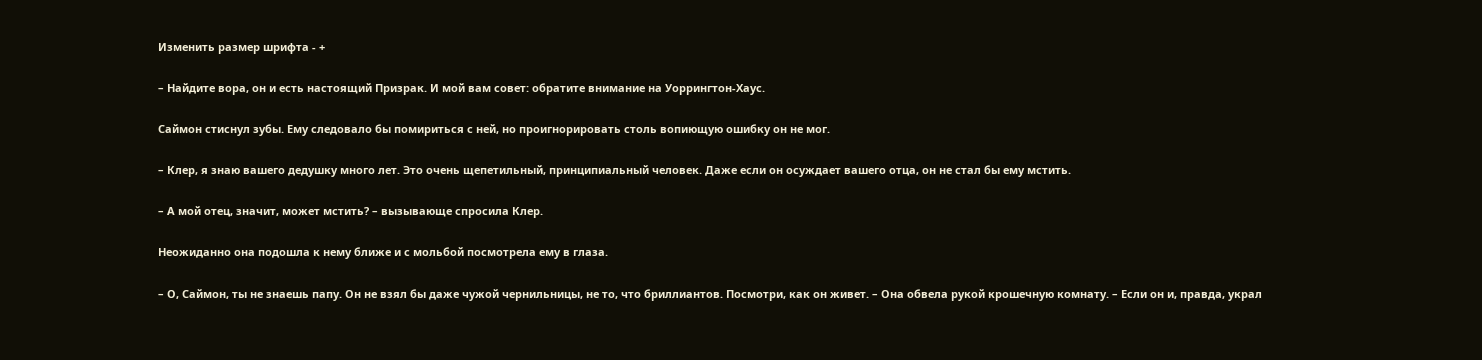Изменить размер шрифта - +

– Найдите вора, он и есть настоящий Призрак. И мой вам совет: обратите внимание на Уоррингтон-Хаус.

Саймон стиснул зубы. Ему следовало бы помириться с ней, но проигнорировать столь вопиющую ошибку он не мог.

– Клер, я знаю вашего дедушку много лет. Это очень щепетильный, принципиальный человек. Даже если он осуждает вашего отца, он не стал бы ему мстить.

– А мой отец, значит, может мстить? – вызывающе спросила Клер.

Неожиданно она подошла к нему ближе и с мольбой посмотрела ему в глаза.

– О, Саймон, ты не знаешь папу. Он не взял бы даже чужой чернильницы, не то, что бриллиантов. Посмотри, как он живет. – Она обвела рукой крошечную комнату. – Если он и, правда, украл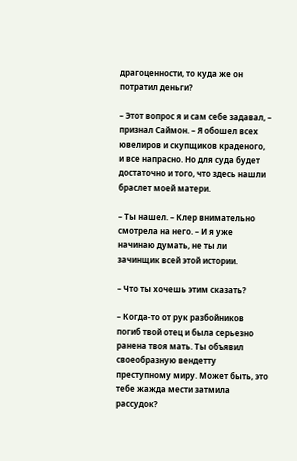драгоценности, то куда же он потратил деньги?

– Этот вопрос я и сам себе задавал, – признал Саймон. – Я обошел всех ювелиров и скупщиков краденого, и все напрасно. Но для суда будет достаточно и того, что здесь нашли браслет моей матери.

– Ты нашел. – Клер внимательно смотрела на него. – И я уже начинаю думать, не ты ли зачинщик всей этой истории.

– Что ты хочешь этим сказать?

– Когда-то от рук разбойников погиб твой отец и была серьезно ранена твоя мать. Ты объявил своеобразную вендетту преступному миру. Может быть, это тебе жажда мести затмила рассудок?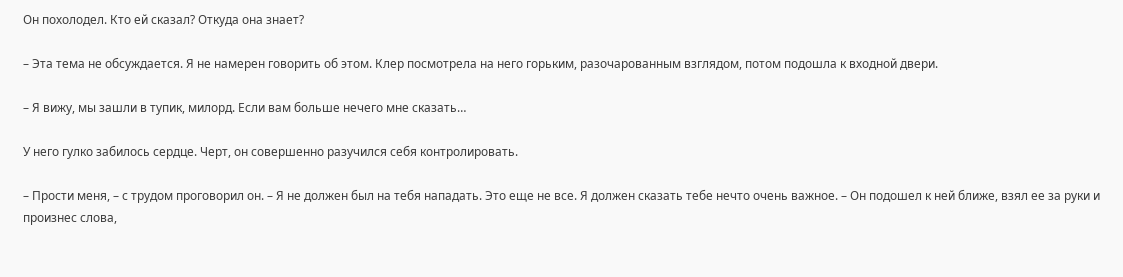Он похолодел. Кто ей сказал? Откуда она знает?

– Эта тема не обсуждается. Я не намерен говорить об этом. Клер посмотрела на него горьким, разочарованным взглядом, потом подошла к входной двери.

– Я вижу, мы зашли в тупик, милорд. Если вам больше нечего мне сказать…

У него гулко забилось сердце. Черт, он совершенно разучился себя контролировать.

– Прости меня, – с трудом проговорил он. – Я не должен был на тебя нападать. Это еще не все. Я должен сказать тебе нечто очень важное. – Он подошел к ней ближе, взял ее за руки и произнес слова,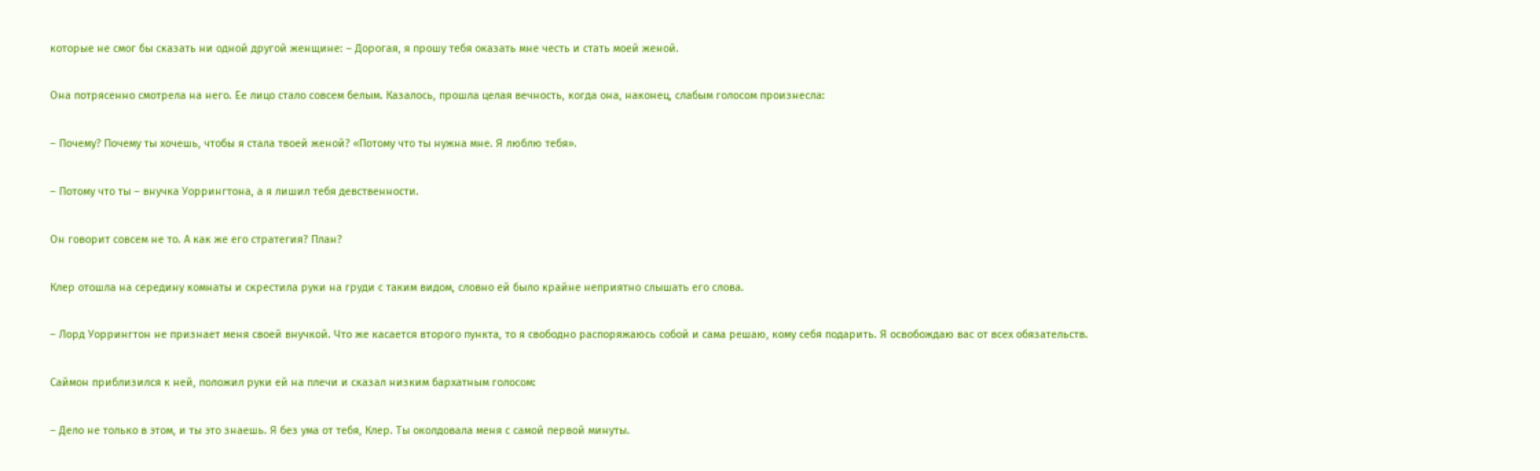которые не смог бы сказать ни одной другой женщине: – Дорогая, я прошу тебя оказать мне честь и стать моей женой.

Она потрясенно смотрела на него. Ее лицо стало совсем белым. Казалось, прошла целая вечность, когда она, наконец, слабым голосом произнесла:

– Почему? Почему ты хочешь, чтобы я стала твоей женой? «Потому что ты нужна мне. Я люблю тебя».

– Потому что ты – внучка Уоррингтона, а я лишил тебя девственности.

Он говорит совсем не то. А как же его стратегия? План?

Клер отошла на середину комнаты и скрестила руки на груди с таким видом, словно ей было крайне неприятно слышать его слова.

– Лорд Уоррингтон не признает меня своей внучкой. Что же касается второго пункта, то я свободно распоряжаюсь собой и сама решаю, кому себя подарить. Я освобождаю вас от всех обязательств.

Саймон приблизился к ней, положил руки ей на плечи и сказал низким бархатным голосом:

– Дело не только в этом, и ты это знаешь. Я без ума от тебя, Клер. Ты околдовала меня с самой первой минуты.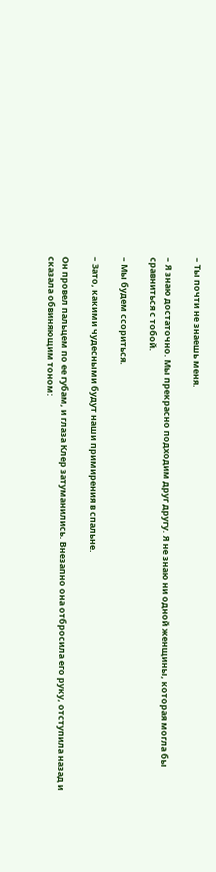– Ты почти не знаешь меня.

– Я знаю достаточно. Мы прекрасно подходим друг другу. Я не знаю ни одной женщины, которая могла бы сравниться с тобой.

– Мы будем ссориться.

– Зато, какими чудесными будут наши примирения в спальне.

Он провел пальцем по ее губам, и глаза Клер затуманились. Внезапно она отбросила его руку, отступила назад и сказала обвиняющим тоном: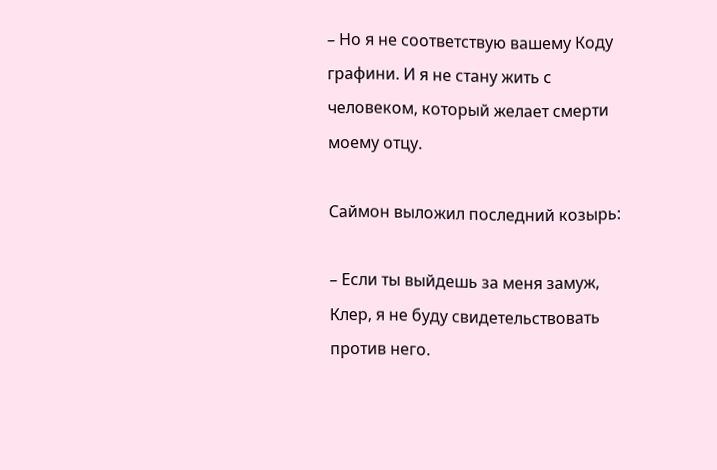– Но я не соответствую вашему Коду графини. И я не стану жить с человеком, который желает смерти моему отцу.

Саймон выложил последний козырь:

– Если ты выйдешь за меня замуж, Клер, я не буду свидетельствовать против него.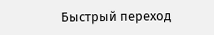Быстрый переход